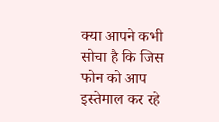क्या आपने कभी सोचा है कि जिस फोन को आप इस्तेमाल कर रहे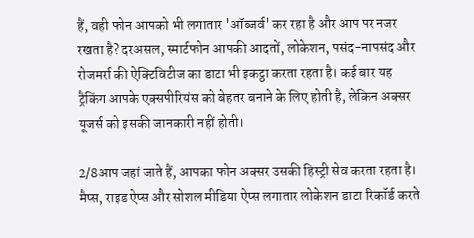हैं, वही फोन आपको भी लगातार 'ऑब्जर्व' कर रहा है और आप पर नजर रखता है? दरअसल, स्मार्टफोन आपकी आदतों, लोकेशन, पसंद-नापसंद और रोजमर्रा की ऐक्टिविटीज का डाटा भी इकट्ठा करता रहता है। कई बार यह ट्रैकिंग आपके एक्सपीरियंस को बेहतर बनाने के लिए होती है, लेकिन अक्सर यूजर्स को इसकी जानकारी नहीं होती।

2/8आप जहां जाते हैं, आपका फोन अक्सर उसकी हिस्ट्री सेव करता रहता है। मैप्स, राइड ऐप्स और सोशल मीडिया ऐप्स लगातार लोकेशन डाटा रिकॉर्ड करते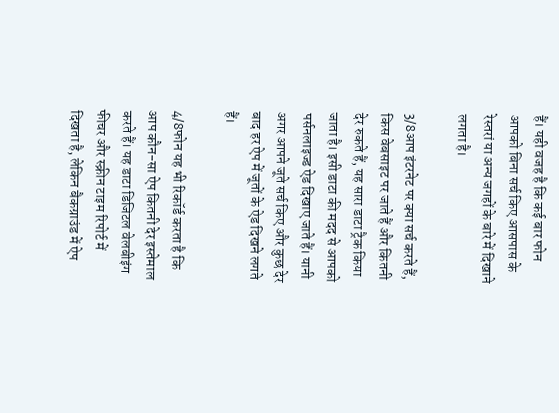हैं। यही वजह है कि कई बार फोन आपको बिना सर्च किए आसपास के रेस्तरां या अन्य जगहों के बारे में दिखाने लगता है।

3/8आप इंटरनेट पर क्या सर्च करते हैं, किस वेबसाइट पर जाते हैं और कितनी देर रुकते हैं, यह सारा डाटा ट्रैक किया जाता है। इसी डाटा की मदद से आपको पर्सनलाइज्ड ऐड दिखाए जाते हैं। यानी अगर आपने जूते सर्च किए और कुछ देर बाद हर ऐप में जूतों के ऐड दिखने लगते हैं।

4/8फोन यह भी रिकॉर्ड करता है कि आप कौन-सा ऐप कितनी देर इस्तेमाल करते हैं। यह डाटा डिजिटल वेलबीइंग फीचर और स्क्रीन टाइम रिपोर्ट में दिखता है, लेकिन बैकग्राउंड में ऐप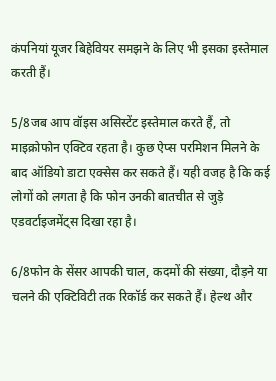कंपनियां यूजर बिहेवियर समझने के लिए भी इसका इस्तेमाल करती हैं।

5/8जब आप वॉइस असिस्टेंट इस्तेमाल करते हैं, तो माइक्रोफोन एक्टिव रहता है। कुछ ऐप्स परमिशन मिलने के बाद ऑडियो डाटा एक्सेस कर सकते हैं। यही वजह है कि कई लोगों को लगता है कि फोन उनकी बातचीत से जुड़े एडवर्टाइजमेंट्स दिखा रहा है।

6/8फोन के सेंसर आपकी चाल, कदमों की संख्या, दौड़ने या चलने की एक्टिविटी तक रिकॉर्ड कर सकते हैं। हेल्थ और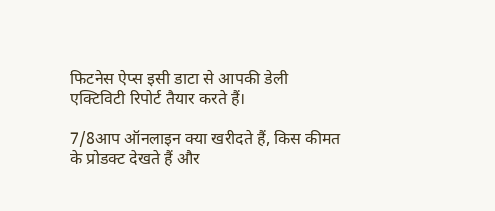फिटनेस ऐप्स इसी डाटा से आपकी डेली एक्टिविटी रिपोर्ट तैयार करते हैं।

7/8आप ऑनलाइन क्या खरीदते हैं, किस कीमत के प्रोडक्ट देखते हैं और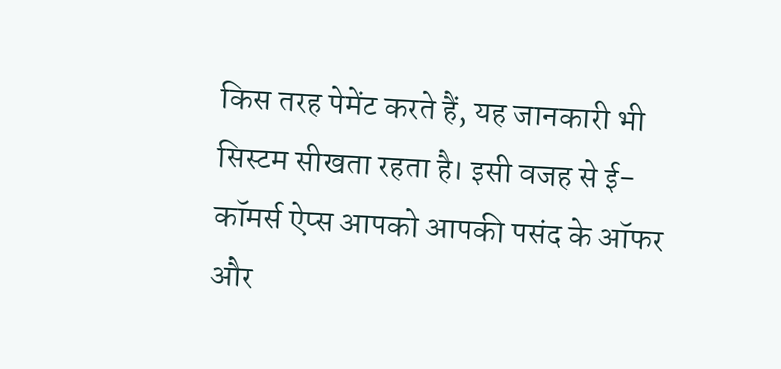किस तरह पेमेंट करते हैं, यह जानकारी भी सिस्टम सीखता रहता है। इसी वजह से ई-कॉमर्स ऐप्स आपको आपकी पसंद के ऑफर और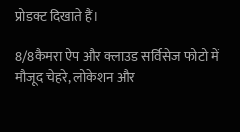प्रोडक्ट दिखाते हैं।

8/8कैमरा ऐप और क्लाउड सर्विसेज फोटो में मौजूद चेहरे, लोकेशन और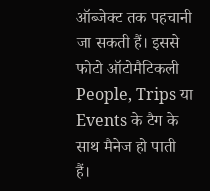ऑब्जेक्ट तक पहचानी जा सकती हैं। इससे फोटो ऑटोमैटिकली People, Trips या Events के टैग के साथ मैनेज हो पाती हैं।